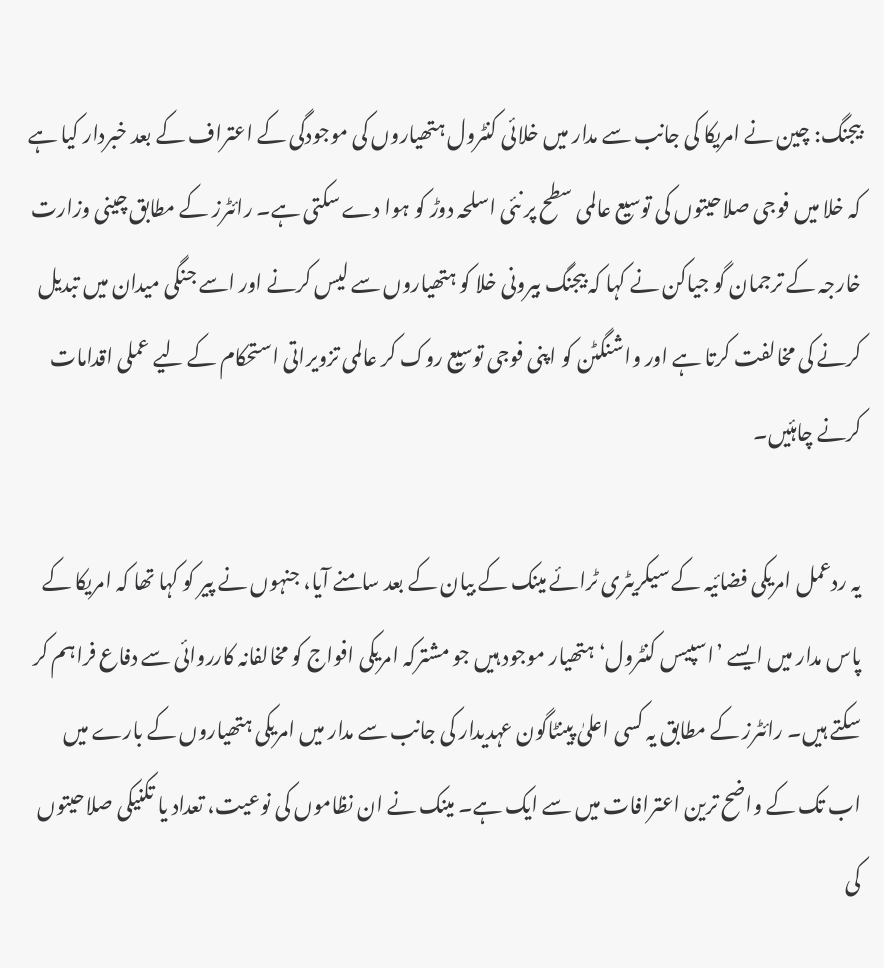بیجنگ: چین نے امریکا کی جانب سے مدار میں خلائی کنٹرول ہتھیاروں کی موجودگی کے اعتراف کے بعد خبردار کیا ہے کہ خلا میں فوجی صلاحیتوں کی توسیع عالمی سطح پر نئی اسلحہ دوڑ کو ہوا دے سکتی ہے۔ رائٹرز کے مطابق چینی وزارت خارجہ کے ترجمان گو جیاکن نے کہا کہ بیجنگ بیرونی خلا کو ہتھیاروں سے لیس کرنے اور اسے جنگی میدان میں تبدیل کرنے کی مخالفت کرتا ہے اور واشنگٹن کو اپنی فوجی توسیع روک کر عالمی تزویراتی استحکام کے لیے عملی اقدامات کرنے چاہئیں۔

یہ ردعمل امریکی فضائیہ کے سیکریٹری ٹرائے مینک کے بیان کے بعد سامنے آیا، جنہوں نے پیر کو کہا تھا کہ امریکا کے پاس مدار میں ایسے ’اسپیس کنٹرول‘ ہتھیار موجود ہیں جو مشترکہ امریکی افواج کو مخالفانہ کارروائی سے دفاع فراہم کر سکتے ہیں۔ رائٹرز کے مطابق یہ کسی اعلیٰ پینٹاگون عہدیدار کی جانب سے مدار میں امریکی ہتھیاروں کے بارے میں اب تک کے واضح ترین اعترافات میں سے ایک ہے۔ مینک نے ان نظاموں کی نوعیت، تعداد یا تکنیکی صلاحیتوں کی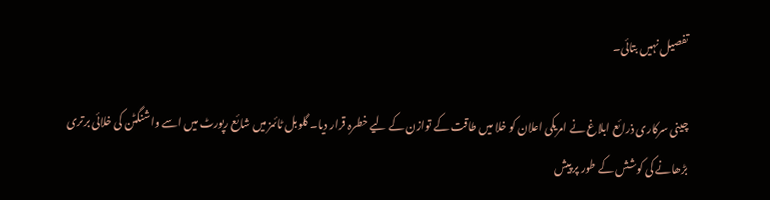تفصیل نہیں بتائی۔

چینی سرکاری ذرائع ابلاغ نے امریکی اعلان کو خلا میں طاقت کے توازن کے لیے خطرہ قرار دیا۔ گلوبل ٹائمز میں شائع رپورٹ میں اسے واشنگٹن کی خلائی برتری بڑھانے کی کوشش کے طور پر پیش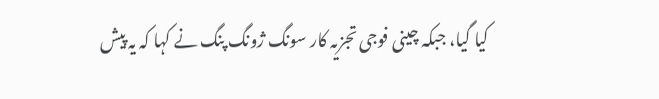کیا گیا، جبکہ چینی فوجی تجزیہ کار سونگ ژونگ پنگ نے کہا کہ یہ پیش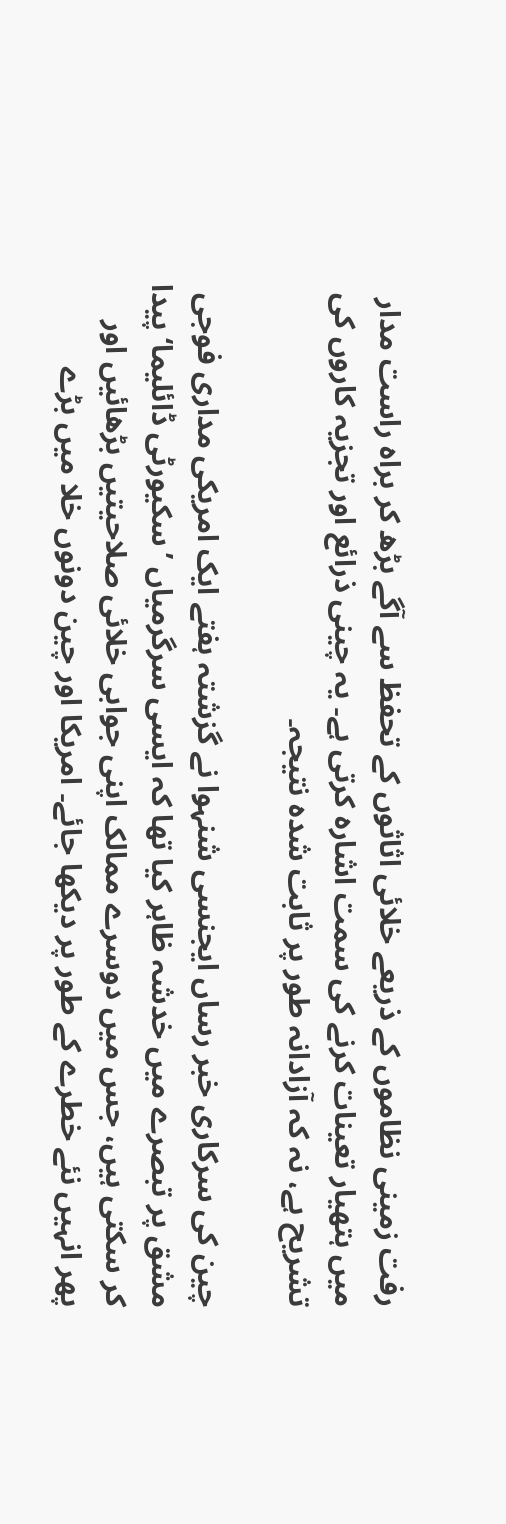رفت زمینی نظاموں کے ذریعے خلائی اثاثوں کے تحفظ سے آگے بڑھ کر براہ راست مدار میں ہتھیار تعینات کرنے کی سمت اشارہ کرتی ہے۔ یہ چینی ذرائع اور تجزیہ کاروں کی تشریح ہے، نہ کہ آزادانہ طور پر ثابت شدہ نتیجہ۔

چین کی سرکاری خبر رساں ایجنسی شنہوا نے گزشتہ ہفتے ایک امریکی مداری فوجی مشق پر تبصرے میں خدشہ ظاہر کیا تھا کہ ایسی سرگرمیاں ’سکیورٹی ڈائلیما‘ پیدا کر سکتی ہیں، جس میں دوسرے ممالک اپنی جوابی خلائی صلاحیتیں بڑھائیں اور پھر انہیں نئے خطرے کے طور پر دیکھا جائے۔ امریکا اور چین دونوں خلا میں بڑے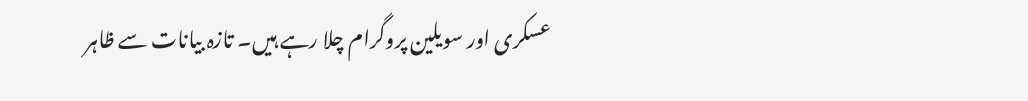عسکری اور سویلین پروگرام چلا رہے ہیں۔ تازہ بیانات سے ظاہر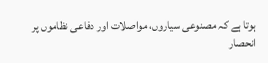ہوتا ہے کہ مصنوعی سیاروں، مواصلات اور دفاعی نظاموں پر انحصار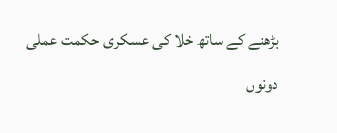بڑھنے کے ساتھ خلا کی عسکری حکمت عملی دونوں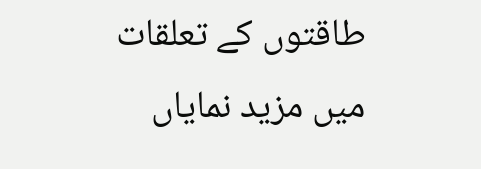طاقتوں کے تعلقات میں مزید نمایاں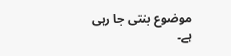موضوع بنتی جا رہی ہے۔